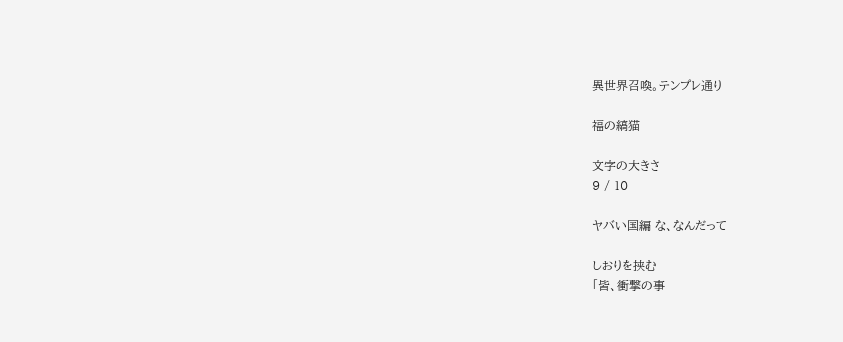異世界召喚。テンプレ通り

福の縞猫

文字の大きさ
9 / 10

ヤバい国編 な、なんだって

しおりを挟む
「皆、衝撃の事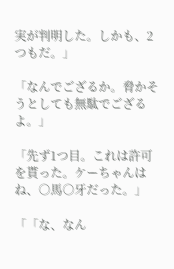実が判明した。しかも、2つもだ。」

「なんでござるか。脅かそうとしても無駄でござるよ。」

「先ず1つ目。これは許可を貰った。ケーちゃんはね、○馬○牙だった。」

「「な、なん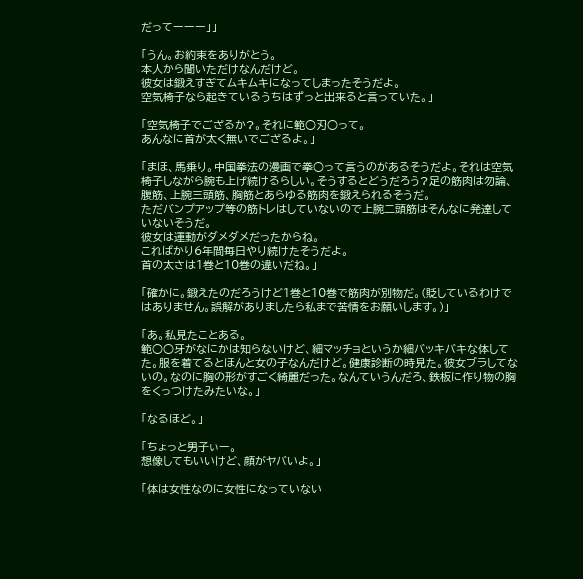だってーーー」」

「うん。お約束をありがとう。
本人から聞いただけなんだけど。
彼女は鍛えすぎてムキムキになってしまったそうだよ。
空気椅子なら起きているうちはずっと出来ると言っていた。」

「空気椅子でござるか?。それに範○刃○って。
あんなに首が太く無いでござるよ。」

「まほ、馬乗り。中国拳法の漫画で拳○って言うのがあるそうだよ。それは空気椅子しながら腕も上げ続けるらしい。そうするとどうだろう?足の筋肉は勿論、腹筋、上腕三頭筋、胸筋とあらゆる筋肉を鍛えられるそうだ。
ただバンプアップ等の筋トレはしていないので上腕二頭筋はそんなに発達していないそうだ。
彼女は運動がダメダメだったからね。
こればかり6年間毎日やり続けたそうだよ。
首の太さは1巻と10巻の違いだね。」

「確かに。鍛えたのだろうけど1巻と10巻で筋肉が別物だ。(貶しているわけではありません。誤解がありましたら私まで苦情をお願いします。)」

「あ。私見たことある。
範○○牙がなにかは知らないけど、細マッチョというか細バッキバキな体してた。服を着てるとほんと女の子なんだけど。健康診断の時見た。彼女ブラしてないの。なのに胸の形がすごく綺麗だった。なんていうんだろ、鉄板に作り物の胸をくっつけたみたいな。」

「なるほど。」

「ちょっと男子ぃー。
想像してもいいけど、顔がヤバいよ。」

「体は女性なのに女性になっていない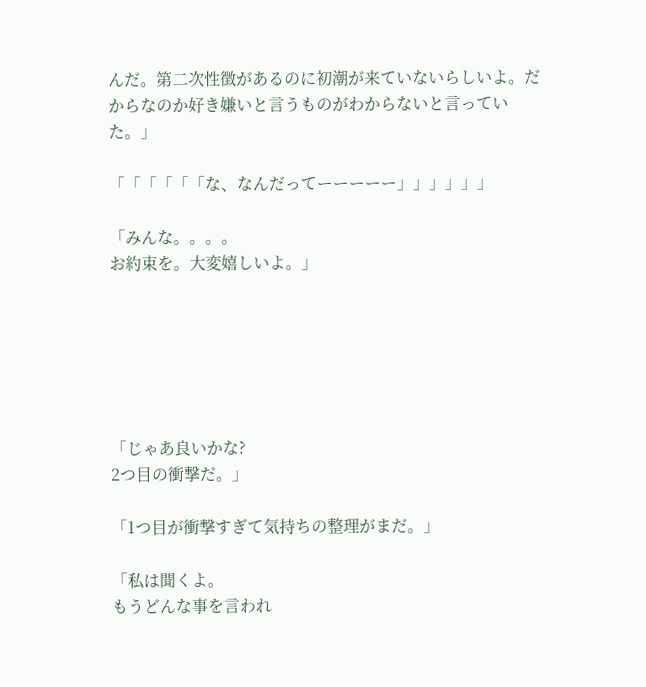んだ。第二次性徴があるのに初潮が来ていないらしいよ。だからなのか好き嫌いと言うものがわからないと言っていた。」

「「「「「「な、なんだってーーーーー」」」」」」

「みんな。。。。
お約束を。大変嬉しいよ。」






「じゃあ良いかな?
2つ目の衝撃だ。」

「1つ目が衝撃すぎて気持ちの整理がまだ。」

「私は聞くよ。
もうどんな事を言われ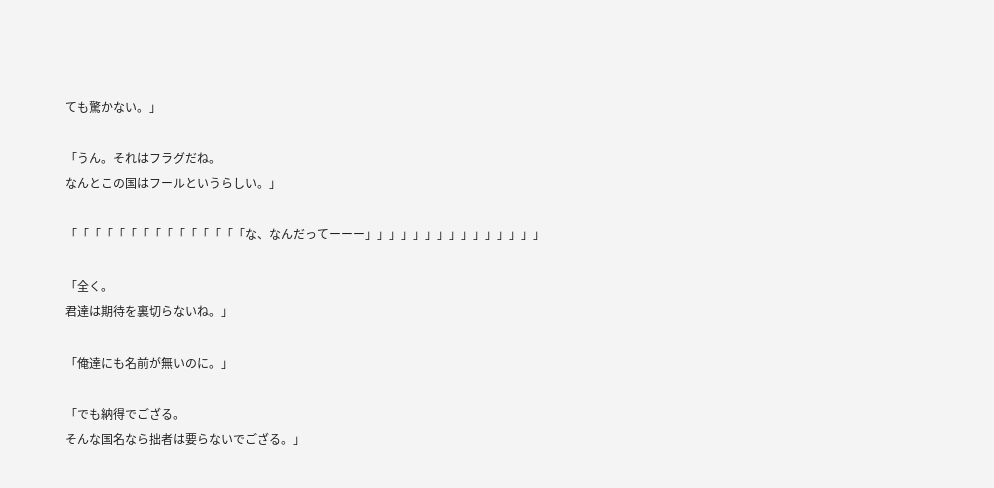ても驚かない。」

「うん。それはフラグだね。
なんとこの国はフールというらしい。」

「「「「「「「「「「「「「「「な、なんだってーーー」」」」」」」」」」」」」」」

「全く。
君達は期待を裏切らないね。」

「俺達にも名前が無いのに。」

「でも納得でござる。
そんな国名なら拙者は要らないでござる。」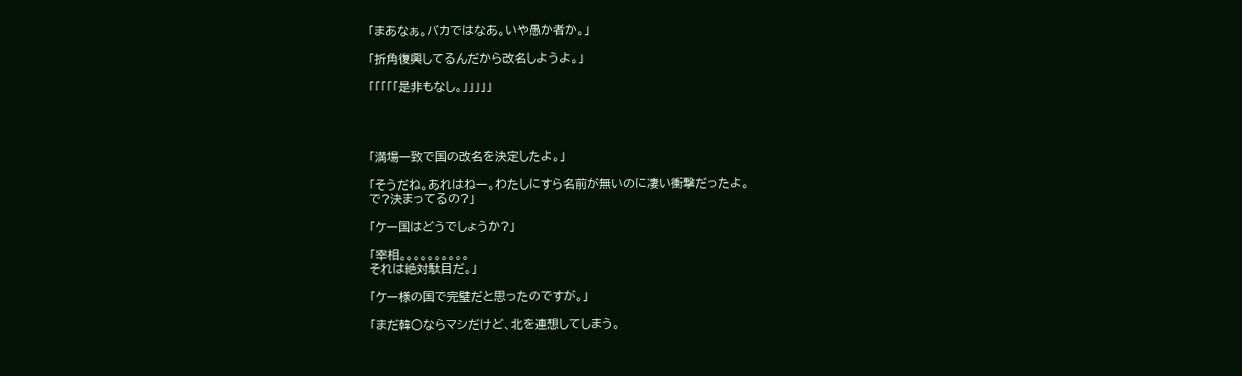「まあなぁ。バカではなあ。いや愚か者か。」

「折角復興してるんだから改名しようよ。」

「「「「「是非もなし。」」」」」




「満場一致で国の改名を決定したよ。」

「そうだね。あれはねー。わたしにすら名前が無いのに凄い衝撃だったよ。
で?決まってるの?」

「ケー国はどうでしょうか?」

「宰相。。。。。。。。。。
それは絶対駄目だ。」

「ケー様の国で完璧だと思ったのですが。」

「まだ韓○ならマシだけど、北を連想してしまう。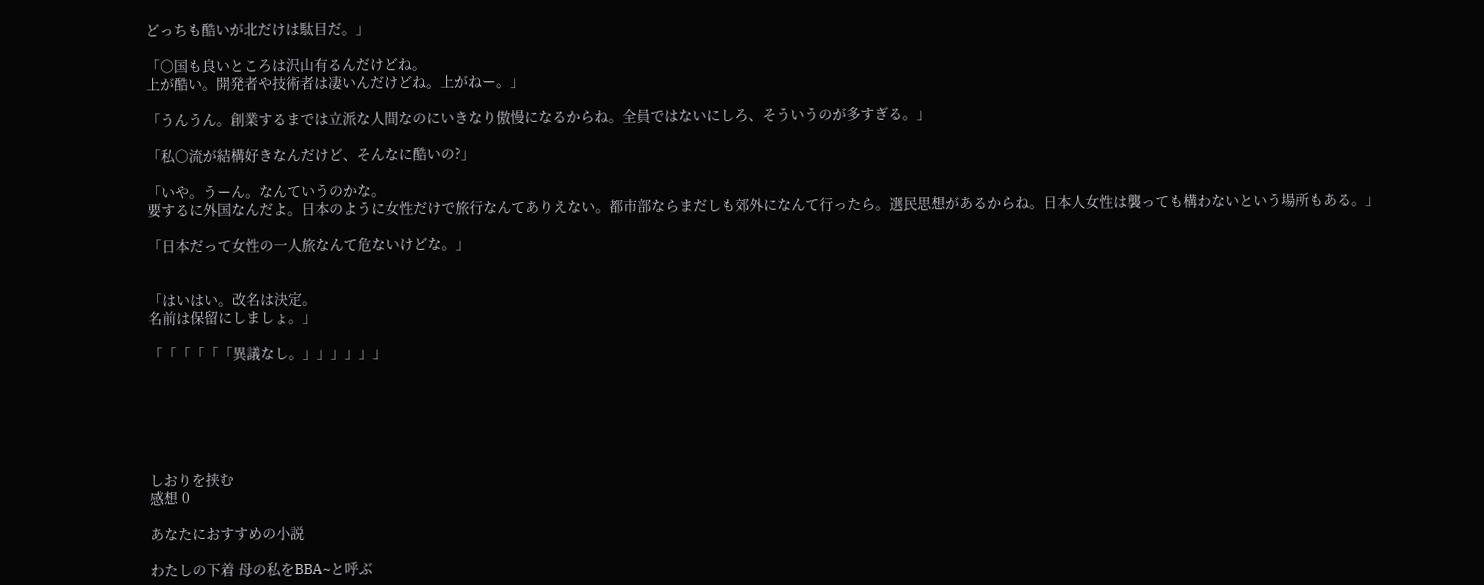どっちも酷いが北だけは駄目だ。」

「○国も良いところは沢山有るんだけどね。
上が酷い。開発者や技術者は凄いんだけどね。上がねー。」

「うんうん。創業するまでは立派な人間なのにいきなり傲慢になるからね。全員ではないにしろ、そういうのが多すぎる。」

「私○流が結構好きなんだけど、そんなに酷いの?」

「いや。うーん。なんていうのかな。
要するに外国なんだよ。日本のように女性だけで旅行なんてありえない。都市部ならまだしも郊外になんて行ったら。選民思想があるからね。日本人女性は襲っても構わないという場所もある。」

「日本だって女性の一人旅なんて危ないけどな。」


「はいはい。改名は決定。
名前は保留にしましょ。」

「「「「「「異議なし。」」」」」」






しおりを挟む
感想 0

あなたにおすすめの小説

わたしの下着 母の私をBBA~と呼ぶ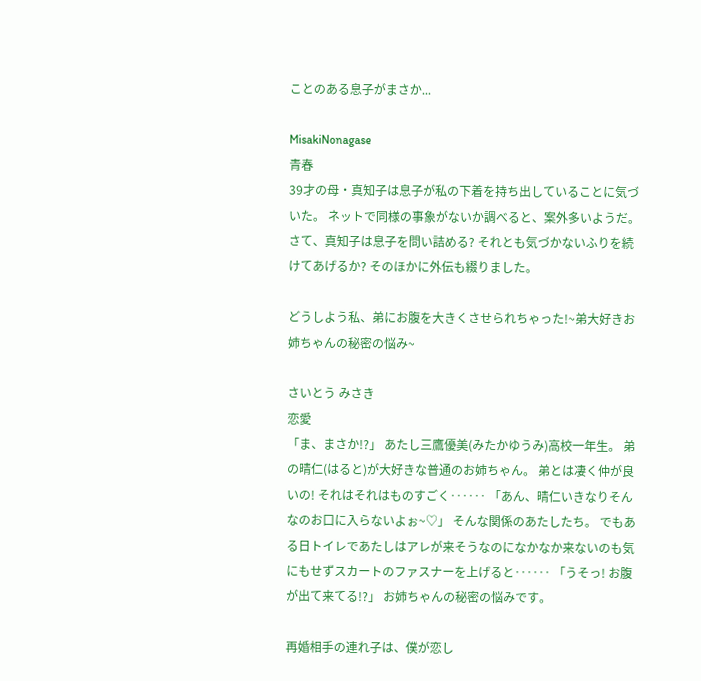ことのある息子がまさか...

MisakiNonagase
青春
39才の母・真知子は息子が私の下着を持ち出していることに気づいた。 ネットで同様の事象がないか調べると、案外多いようだ。 さて、真知子は息子を問い詰める? それとも気づかないふりを続けてあげるか? そのほかに外伝も綴りました。

どうしよう私、弟にお腹を大きくさせられちゃった!~弟大好きお姉ちゃんの秘密の悩み~

さいとう みさき
恋愛
「ま、まさか!?」 あたし三鷹優美(みたかゆうみ)高校一年生。 弟の晴仁(はると)が大好きな普通のお姉ちゃん。 弟とは凄く仲が良いの! それはそれはものすごく‥‥‥ 「あん、晴仁いきなりそんなのお口に入らないよぉ~♡」 そんな関係のあたしたち。 でもある日トイレであたしはアレが来そうなのになかなか来ないのも気にもせずスカートのファスナーを上げると‥‥‥ 「うそっ! お腹が出て来てる!?」 お姉ちゃんの秘密の悩みです。

再婚相手の連れ子は、僕が恋し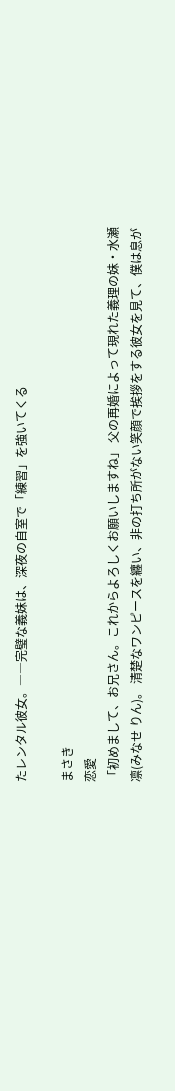たレンタル彼女。――完璧な義妹は、深夜の自室で「練習」を強いてくる

まさき
恋愛
「初めまして、お兄さん。これからよろしくお願いしますね」 父の再婚によって現れた義理の妹・水瀬 凛(みなせ りん)。 清楚なワンピースを纏い、非の打ち所がない笑顔で挨拶をする彼女を見て、僕は息が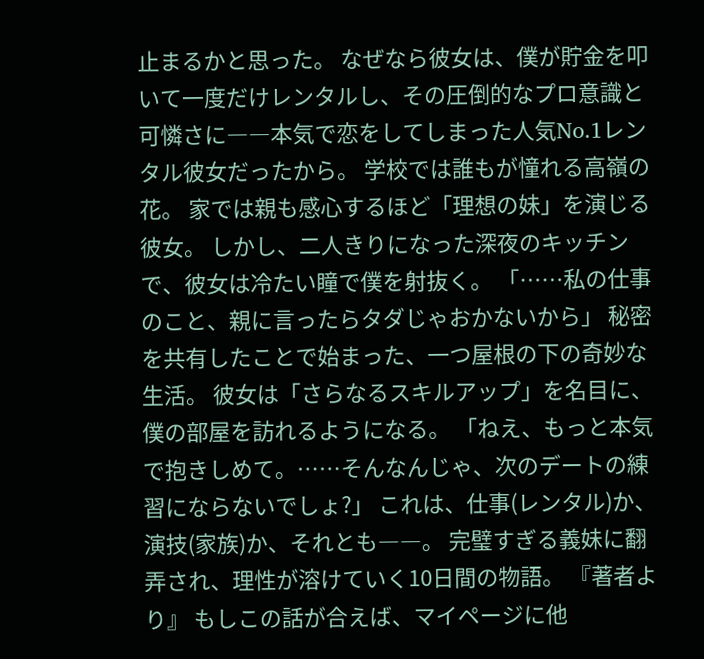止まるかと思った。 なぜなら彼女は、僕が貯金を叩いて一度だけレンタルし、その圧倒的なプロ意識と可憐さに――本気で恋をしてしまった人気No.1レンタル彼女だったから。 学校では誰もが憧れる高嶺の花。 家では親も感心するほど「理想の妹」を演じる彼女。 しかし、二人きりになった深夜のキッチンで、彼女は冷たい瞳で僕を射抜く。 「……私の仕事のこと、親に言ったらタダじゃおかないから」 秘密を共有したことで始まった、一つ屋根の下の奇妙な生活。 彼女は「さらなるスキルアップ」を名目に、僕の部屋を訪れるようになる。 「ねえ、もっと本気で抱きしめて。……そんなんじゃ、次のデートの練習にならないでしょ?」 これは、仕事(レンタル)か、演技(家族)か、それとも――。 完璧すぎる義妹に翻弄され、理性が溶けていく10日間の物語。 『著者より』 もしこの話が合えば、マイページに他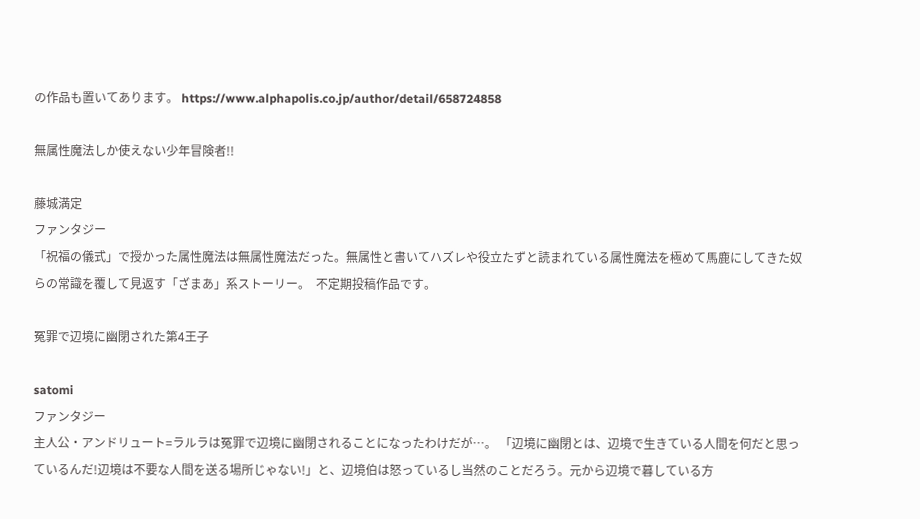の作品も置いてあります。 https://www.alphapolis.co.jp/author/detail/658724858

無属性魔法しか使えない少年冒険者!!

藤城満定
ファンタジー
「祝福の儀式」で授かった属性魔法は無属性魔法だった。無属性と書いてハズレや役立たずと読まれている属性魔法を極めて馬鹿にしてきた奴らの常識を覆して見返す「ざまあ」系ストーリー。  不定期投稿作品です。

冤罪で辺境に幽閉された第4王子

satomi
ファンタジー
主人公・アンドリュート=ラルラは冤罪で辺境に幽閉されることになったわけだが…。 「辺境に幽閉とは、辺境で生きている人間を何だと思っているんだ!辺境は不要な人間を送る場所じゃない!」と、辺境伯は怒っているし当然のことだろう。元から辺境で暮している方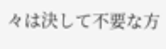々は決して不要な方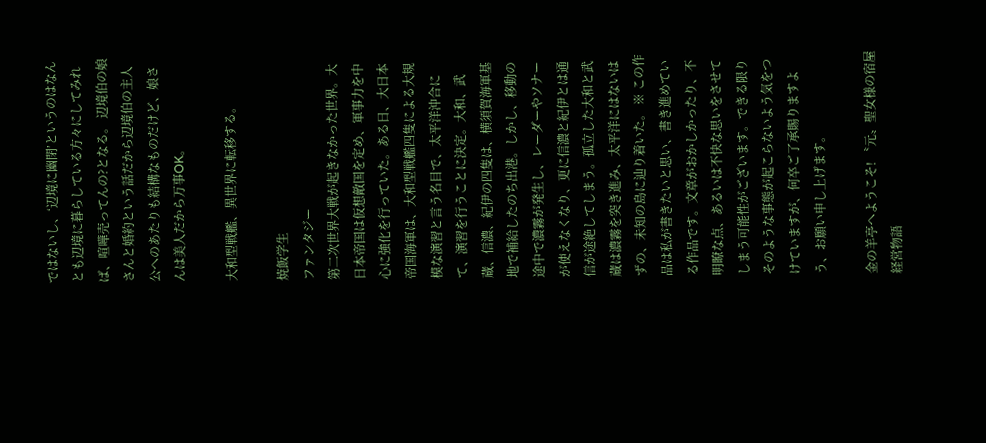ではないし、‘辺境に幽閉’というのはなんとも辺境に暮らしている方々にしてみれば、喧嘩売ってんの?となる。 辺境伯の娘さんと婚約という話だから辺境伯の主人公へのあたりも結構なものだけど、娘さんは美人だから万事OK。

大和型戦艦、異世界に転移する。

焼飯学生
ファンタジー
第二次世界大戦が起きなかった世界。大日本帝国は仮想敵国を定め、軍事力を中心に強化を行っていた。ある日、大日本帝国海軍は、大和型戦艦四隻による大規模な演習と言う名目で、太平洋沖合にて、演習を行うことに決定。大和、武蔵、信濃、紀伊の四隻は、横須賀海軍基地で補給したのち出港。しかし、移動の途中で濃霧が発生し、レーダーやソナーが使えなくなり、更に信濃と紀伊とは通信が途絶してしまう。孤立した大和と武蔵は濃霧を突き進み、太平洋にはないはずの、未知の島に辿り着いた。 ※ この作品は私が書きたいと思い、書き進めている作品です。文章がおかしかったり、不明瞭な点、あるいは不快な思いをさせてしまう可能性がございます。できる限りそのような事態が起こらないよう気をつけていますが、何卒ご了承賜りますよう、お願い申し上げます。

金の羊亭へようこそ! 〝元〟聖女様の宿屋経営物語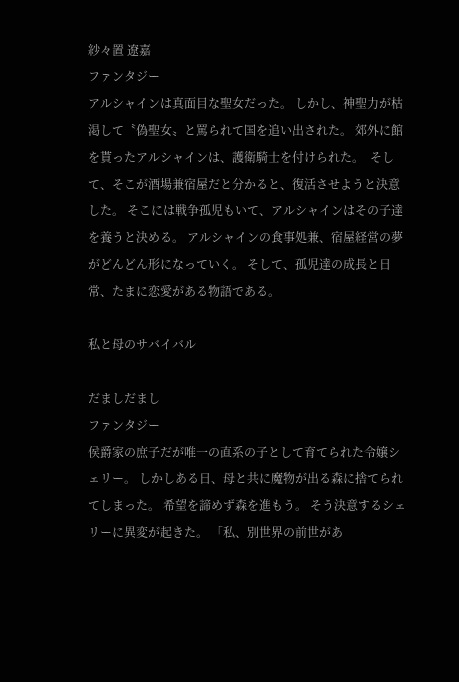紗々置 遼嘉
ファンタジー
アルシャインは真面目な聖女だった。 しかし、神聖力が枯渇して〝偽聖女〟と罵られて国を追い出された。 郊外に館を貰ったアルシャインは、護衛騎士を付けられた。  そして、そこが酒場兼宿屋だと分かると、復活させようと決意した。 そこには戦争孤児もいて、アルシャインはその子達を養うと決める。 アルシャインの食事処兼、宿屋経営の夢がどんどん形になっていく。 そして、孤児達の成長と日常、たまに恋愛がある物語である。

私と母のサバイバル

だましだまし
ファンタジー
侯爵家の庶子だが唯一の直系の子として育てられた令嬢シェリー。 しかしある日、母と共に魔物が出る森に捨てられてしまった。 希望を諦めず森を進もう。 そう決意するシェリーに異変が起きた。 「私、別世界の前世があ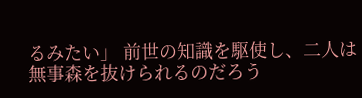るみたい」 前世の知識を駆使し、二人は無事森を抜けられるのだろう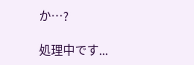か…?

処理中です...